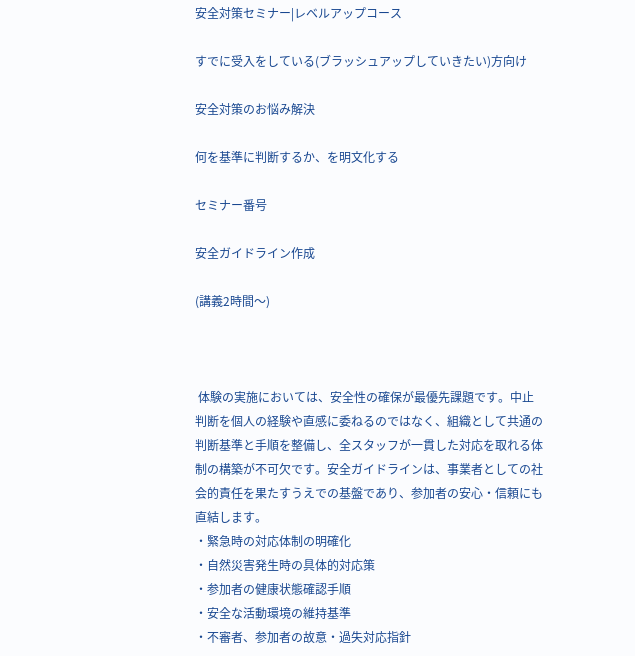安全対策セミナー|レベルアップコース

すでに受入をしている(ブラッシュアップしていきたい)方向け

安全対策のお悩み解決

何を基準に判断するか、を明文化する

セミナー番号

安全ガイドライン作成

(講義2時間〜)



 体験の実施においては、安全性の確保が最優先課題です。中止判断を個人の経験や直感に委ねるのではなく、組織として共通の判断基準と手順を整備し、全スタッフが一貫した対応を取れる体制の構築が不可欠です。安全ガイドラインは、事業者としての社会的責任を果たすうえでの基盤であり、参加者の安心・信頼にも直結します。
・緊急時の対応体制の明確化
・自然災害発生時の具体的対応策
・参加者の健康状態確認手順
・安全な活動環境の維持基準
・不審者、参加者の故意・過失対応指針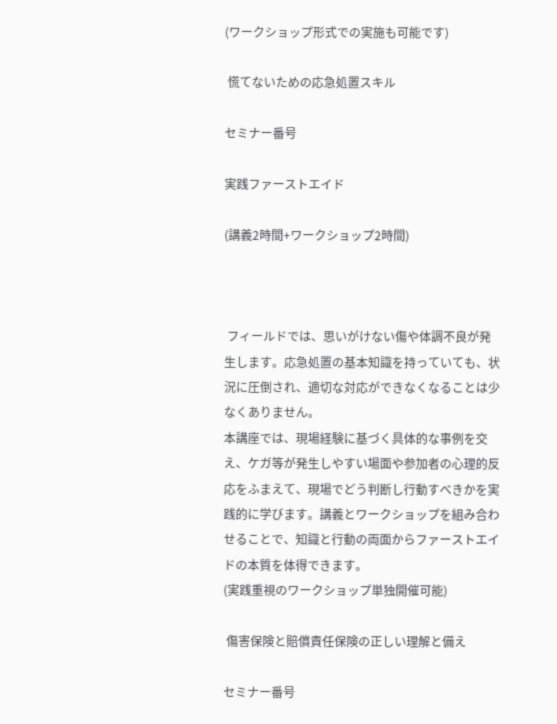(ワークショップ形式での実施も可能です)

 慌てないための応急処置スキル

セミナー番号

実践ファーストエイド

(講義2時間+ワークショップ2時間)



 フィールドでは、思いがけない傷や体調不良が発生します。応急処置の基本知識を持っていても、状況に圧倒され、適切な対応ができなくなることは少なくありません。
本講座では、現場経験に基づく具体的な事例を交え、ケガ等が発生しやすい場面や参加者の心理的反応をふまえて、現場でどう判断し行動すべきかを実践的に学びます。講義とワークショップを組み合わせることで、知識と行動の両面からファーストエイドの本質を体得できます。
(実践重視のワークショップ単独開催可能)

 傷害保険と賠償責任保険の正しい理解と備え

セミナー番号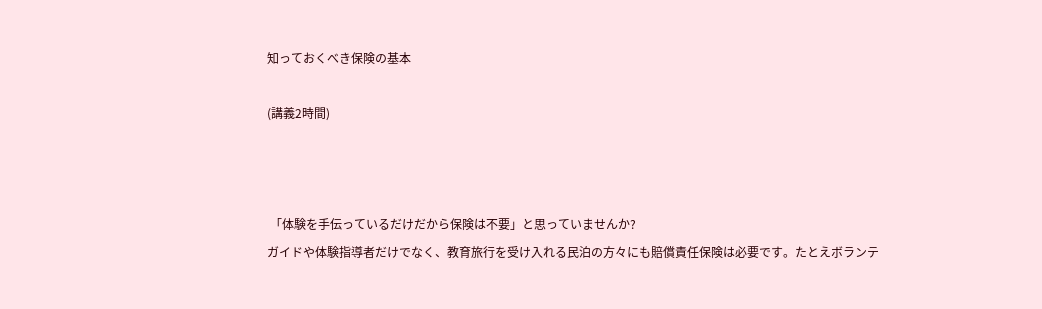知っておくべき保険の基本

(講義2時間)



 「体験を手伝っているだけだから保険は不要」と思っていませんか?
ガイドや体験指導者だけでなく、教育旅行を受け入れる民泊の方々にも賠償責任保険は必要です。たとえボランテ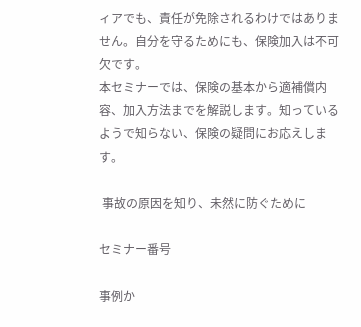ィアでも、責任が免除されるわけではありません。自分を守るためにも、保険加入は不可欠です。
本セミナーでは、保険の基本から適補償内容、加入方法までを解説します。知っているようで知らない、保険の疑問にお応えします。

 事故の原因を知り、未然に防ぐために

セミナー番号

事例か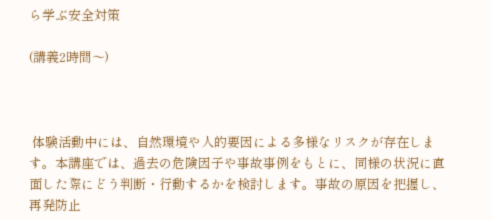ら学ぶ安全対策

(講義2時間〜)



 体験活動中には、自然環境や人的要因による多様なリスクが存在します。本講座では、過去の危険因子や事故事例をもとに、同様の状況に直面した際にどう判断・行動するかを検討します。事故の原因を把握し、再発防止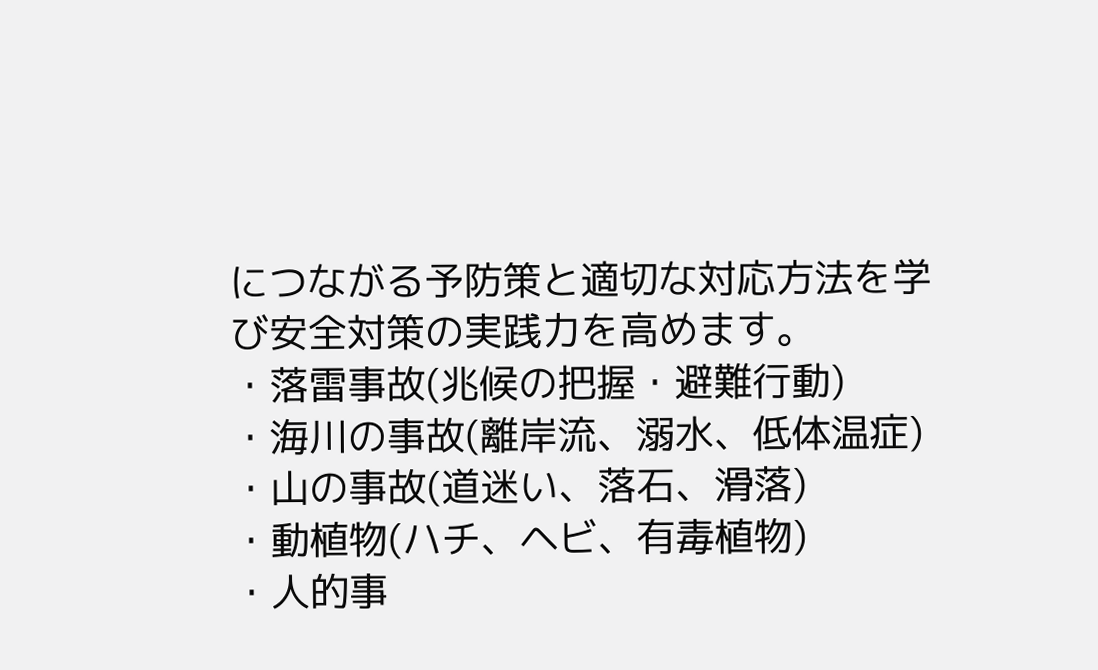につながる予防策と適切な対応方法を学び安全対策の実践力を高めます。
・落雷事故(兆候の把握・避難行動)
・海川の事故(離岸流、溺水、低体温症)
・山の事故(道迷い、落石、滑落)
・動植物(ハチ、ヘビ、有毒植物)
・人的事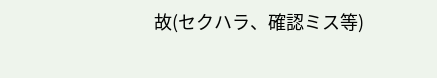故(セクハラ、確認ミス等)